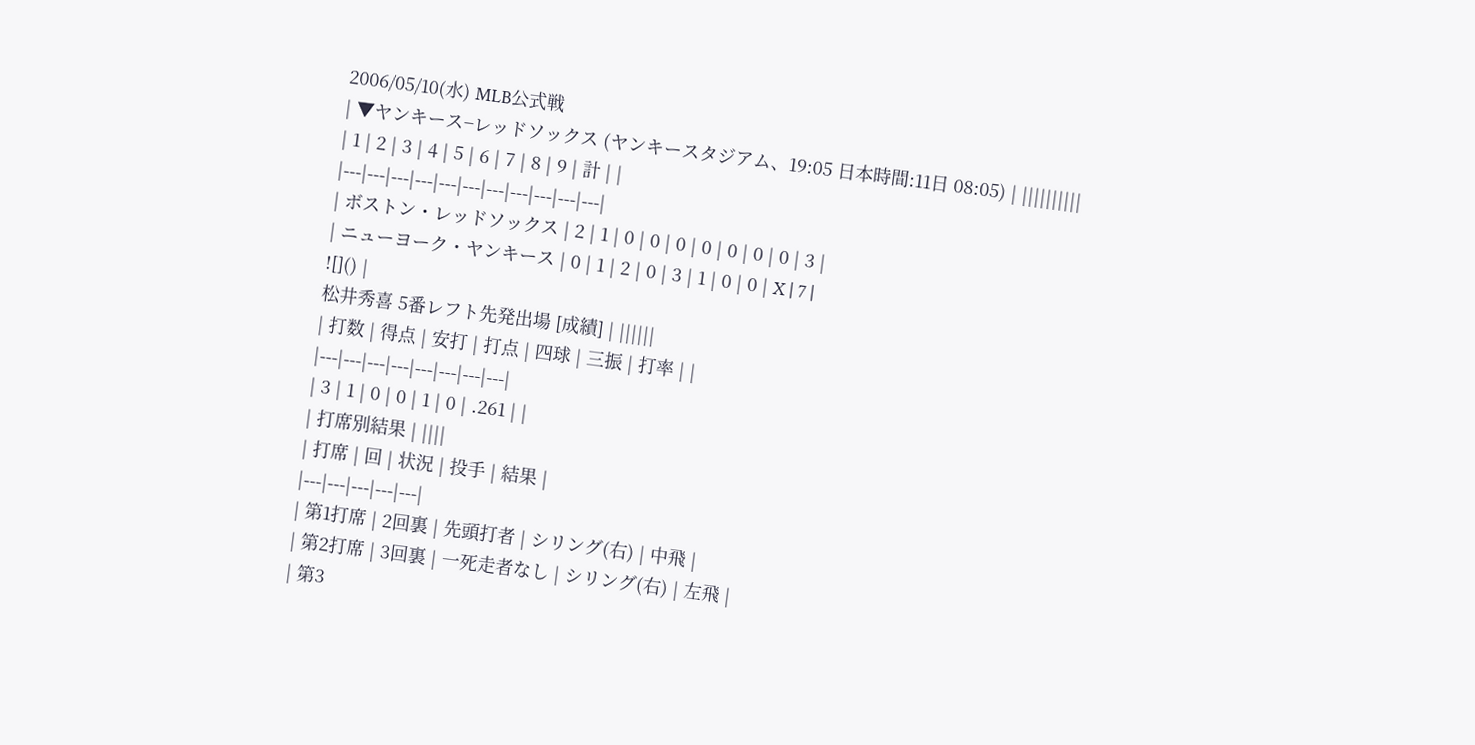2006/05/10(水) MLB公式戦
| ▼ヤンキース−レッドソックス (ヤンキースタジアム、19:05 日本時間:11日 08:05) | ||||||||||
| 1 | 2 | 3 | 4 | 5 | 6 | 7 | 8 | 9 | 計 | |
|---|---|---|---|---|---|---|---|---|---|---|
| ボストン・レッドソックス | 2 | 1 | 0 | 0 | 0 | 0 | 0 | 0 | 0 | 3 |
| ニューヨーク・ヤンキース | 0 | 1 | 2 | 0 | 3 | 1 | 0 | 0 | X | 7 |
![]() |
松井秀喜 5番レフト先発出場 [成績] | ||||||
| 打数 | 得点 | 安打 | 打点 | 四球 | 三振 | 打率 | |
|---|---|---|---|---|---|---|---|
| 3 | 1 | 0 | 0 | 1 | 0 | .261 | |
| 打席別結果 | ||||
| 打席 | 回 | 状況 | 投手 | 結果 |
|---|---|---|---|---|
| 第1打席 | 2回裏 | 先頭打者 | シリング(右) | 中飛 |
| 第2打席 | 3回裏 | 一死走者なし | シリング(右) | 左飛 |
| 第3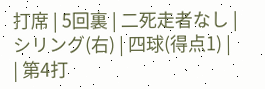打席 | 5回裏 | 二死走者なし | シリング(右) | 四球(得点1) |
| 第4打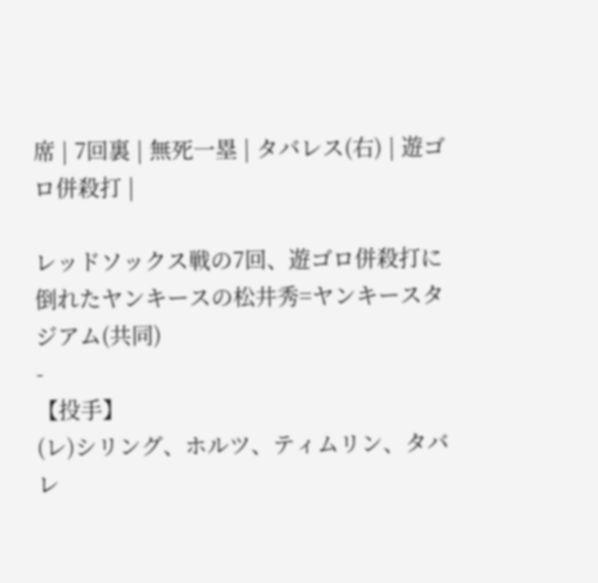席 | 7回裏 | 無死一塁 | タバレス(右) | 遊ゴロ併殺打 |

レッドソックス戦の7回、遊ゴロ併殺打に倒れたヤンキースの松井秀=ヤンキースタジアム(共同)
-
【投手】
(レ)シリング、ホルツ、ティムリン、タバレ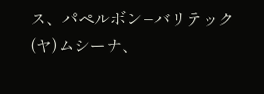ス、パペルボン−バリテック
(ヤ)ムシーナ、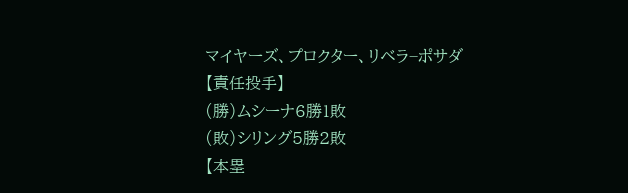マイヤーズ、プロクター、リベラ−ポサダ
【責任投手】
(勝)ムシーナ6勝1敗
(敗)シリング5勝2敗
【本塁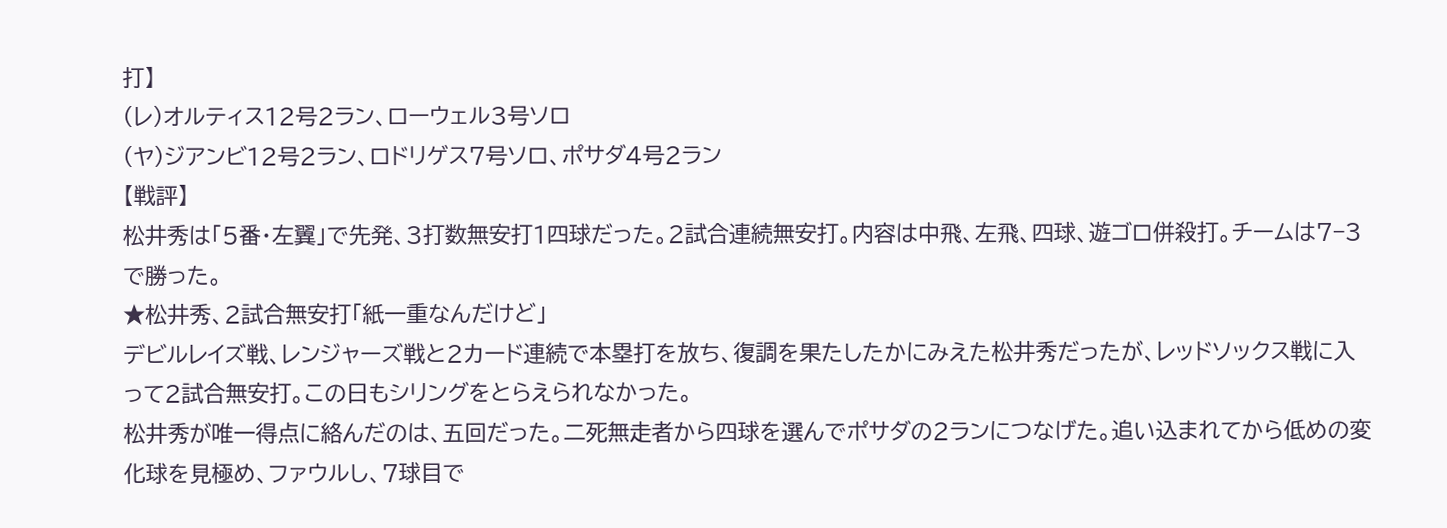打】
(レ)オルティス12号2ラン、ローウェル3号ソロ
(ヤ)ジアンビ12号2ラン、ロドリゲス7号ソロ、ポサダ4号2ラン
【戦評】
松井秀は「5番・左翼」で先発、3打数無安打1四球だった。2試合連続無安打。内容は中飛、左飛、四球、遊ゴロ併殺打。チームは7−3で勝った。
★松井秀、2試合無安打「紙一重なんだけど」
デビルレイズ戦、レンジャーズ戦と2カード連続で本塁打を放ち、復調を果たしたかにみえた松井秀だったが、レッドソックス戦に入って2試合無安打。この日もシリングをとらえられなかった。
松井秀が唯一得点に絡んだのは、五回だった。二死無走者から四球を選んでポサダの2ランにつなげた。追い込まれてから低めの変化球を見極め、ファウルし、7球目で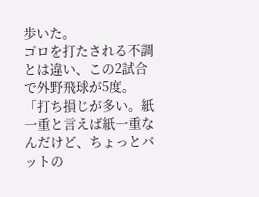歩いた。
ゴロを打たされる不調とは違い、この2試合で外野飛球が5度。「打ち損じが多い。紙一重と言えば紙一重なんだけど、ちょっとバットの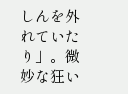しんを外れていたり」。微妙な狂い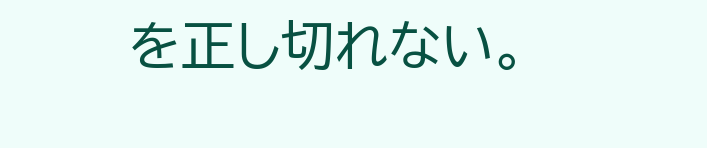を正し切れない。